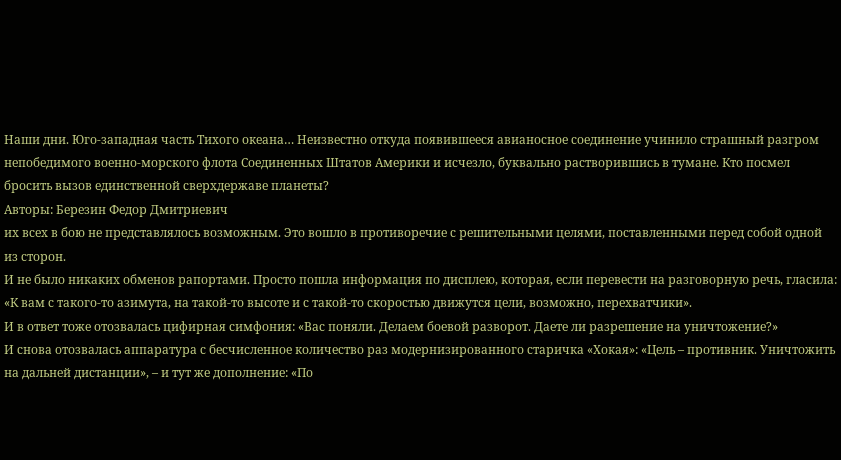Наши дни. Юго-западная часть Тихого океана… Неизвестно откуда появившееся авианосное соединение учинило страшный разгром непобедимого военно-морского флота Соединенных Штатов Америки и исчезло, буквально растворившись в тумане. Кто посмел бросить вызов единственной сверхдержаве планеты?
Авторы: Березин Федор Дмитриевич
их всех в бою не представлялось возможным. Это вошло в противоречие с решительными целями, поставленными перед собой одной из сторон.
И не было никаких обменов рапортами. Просто пошла информация по дисплею, которая, если перевести на разговорную речь, гласила: «К вам с такого-то азимута, на такой-то высоте и с такой-то скоростью движутся цели, возможно, перехватчики».
И в ответ тоже отозвалась цифирная симфония: «Вас поняли. Делаем боевой разворот. Даете ли разрешение на уничтожение?»
И снова отозвалась аппаратура с бесчисленное количество раз модернизированного старичка «Хокая»: «Цель – противник. Уничтожить на дальней дистанции», – и тут же дополнение: «По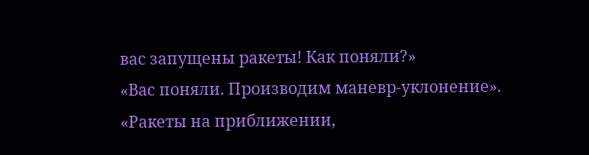вас запущены ракеты! Как поняли?»
«Вас поняли. Производим маневр-уклонение».
«Ракеты на приближении,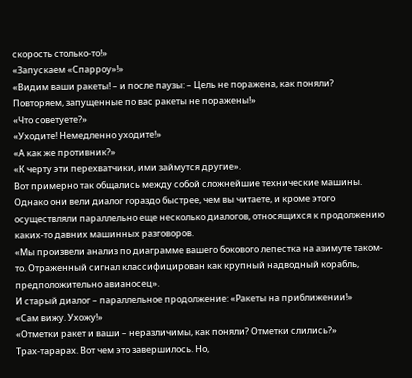скорость столько-то!»
«Запускаем «Спарроу»!»
«Видим ваши ракеты! – и после паузы: – Цель не поражена, как поняли? Повторяем, запущенные по вас ракеты не поражены!»
«Что советуете?»
«Уходите! Немедленно уходите!»
«А как же противник?»
«К черту эти перехватчики, ими займутся другие».
Вот примерно так общались между собой сложнейшие технические машины. Однако они вели диалог гораздо быстрее, чем вы читаете, и кроме этого осуществляли параллельно еще несколько диалогов, относящихся к продолжению каких-то давних машинных разговоров.
«Мы произвели анализ по диаграмме вашего бокового лепестка на азимуте таком-то. Отраженный сигнал классифицирован как крупный надводный корабль, предположительно авианосец».
И старый диалог – параллельное продолжение: «Ракеты на приближении!»
«Сам вижу. Ухожу!»
«Отметки ракет и ваши – неразличимы, как поняли? Отметки слились?»
Трах-тарарах. Вот чем это завершилось. Но,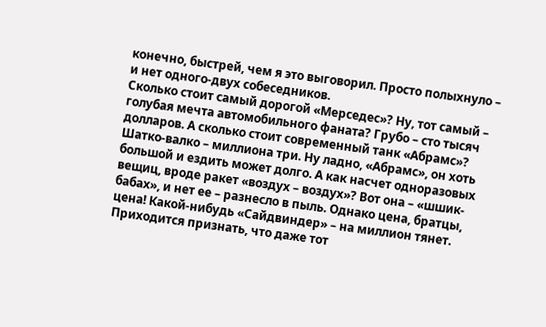конечно, быстрей, чем я это выговорил. Просто полыхнуло – и нет одного-двух собеседников.
Сколько стоит самый дорогой «Мерседес»? Ну, тот самый – голубая мечта автомобильного фаната? Грубо – сто тысяч долларов. А сколько стоит современный танк «Абрамс»? Шатко-валко – миллиона три. Ну ладно, «Абрамс», он хоть большой и ездить может долго. А как насчет одноразовых вещиц, вроде ракет «воздух – воздух»? Вот она – «шшик-бабах», и нет ее – разнесло в пыль. Однако цена, братцы, цена! Какой-нибудь «Сайдвиндер» – на миллион тянет. Приходится признать, что даже тот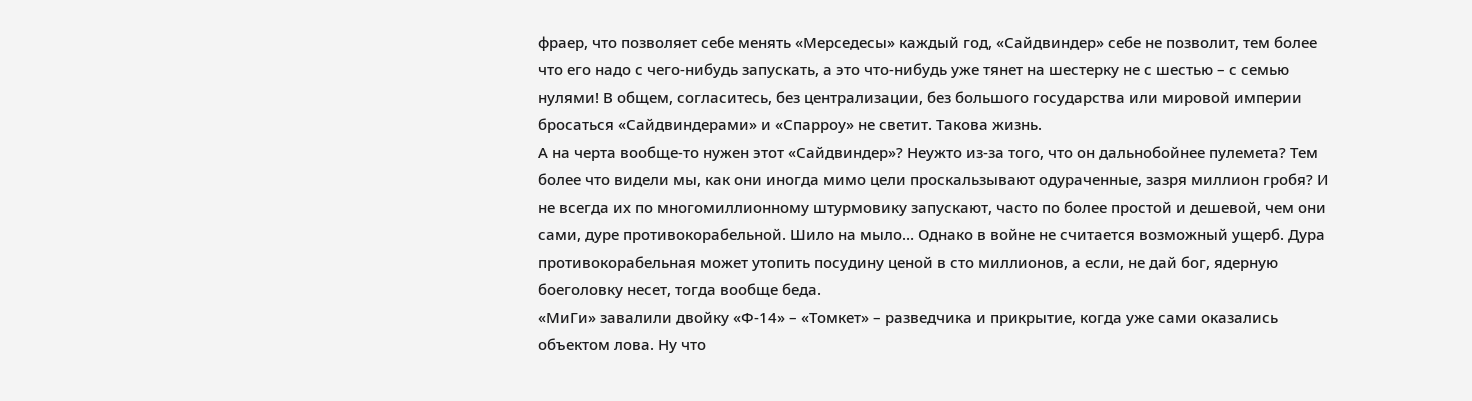фраер, что позволяет себе менять «Мерседесы» каждый год, «Сайдвиндер» себе не позволит, тем более что его надо с чего-нибудь запускать, а это что-нибудь уже тянет на шестерку не с шестью – с семью нулями! В общем, согласитесь, без централизации, без большого государства или мировой империи бросаться «Сайдвиндерами» и «Спарроу» не светит. Такова жизнь.
А на черта вообще-то нужен этот «Сайдвиндер»? Неужто из-за того, что он дальнобойнее пулемета? Тем более что видели мы, как они иногда мимо цели проскальзывают одураченные, зазря миллион гробя? И не всегда их по многомиллионному штурмовику запускают, часто по более простой и дешевой, чем они сами, дуре противокорабельной. Шило на мыло… Однако в войне не считается возможный ущерб. Дура противокорабельная может утопить посудину ценой в сто миллионов, а если, не дай бог, ядерную боеголовку несет, тогда вообще беда.
«МиГи» завалили двойку «Ф-14» – «Томкет» – разведчика и прикрытие, когда уже сами оказались объектом лова. Ну что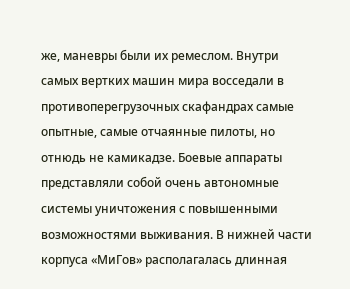же, маневры были их ремеслом. Внутри самых вертких машин мира восседали в противоперегрузочных скафандрах самые опытные, самые отчаянные пилоты, но отнюдь не камикадзе. Боевые аппараты представляли собой очень автономные системы уничтожения с повышенными возможностями выживания. В нижней части корпуса «МиГов» располагалась длинная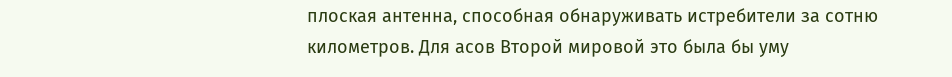плоская антенна, способная обнаруживать истребители за сотню километров. Для асов Второй мировой это была бы уму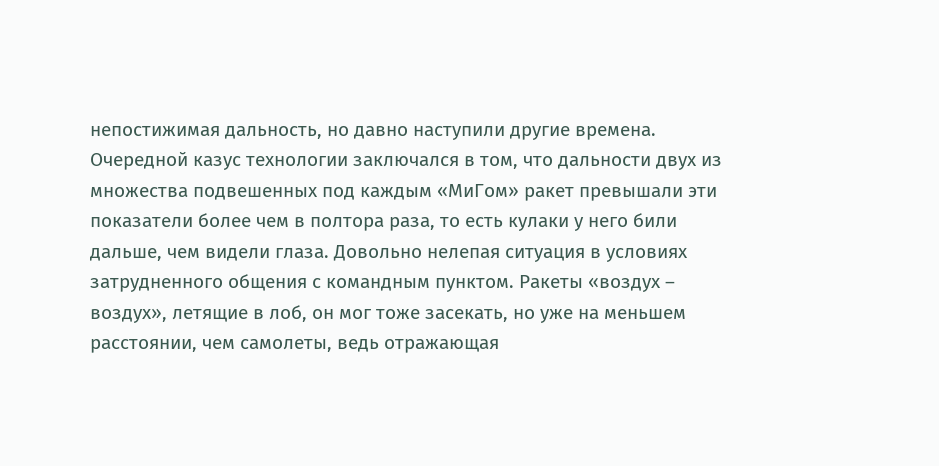непостижимая дальность, но давно наступили другие времена. Очередной казус технологии заключался в том, что дальности двух из множества подвешенных под каждым «МиГом» ракет превышали эти показатели более чем в полтора раза, то есть кулаки у него били дальше, чем видели глаза. Довольно нелепая ситуация в условиях затрудненного общения с командным пунктом. Ракеты «воздух – воздух», летящие в лоб, он мог тоже засекать, но уже на меньшем расстоянии, чем самолеты, ведь отражающая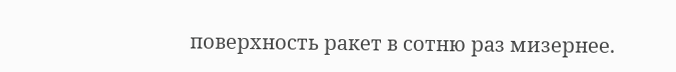поверхность ракет в сотню раз мизернее.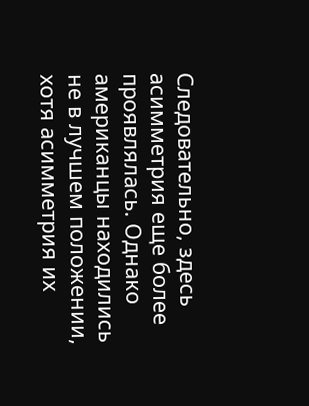Следовательно, здесь асимметрия еще более проявлялась. Однако американцы находились не в лучшем положении, хотя асимметрия их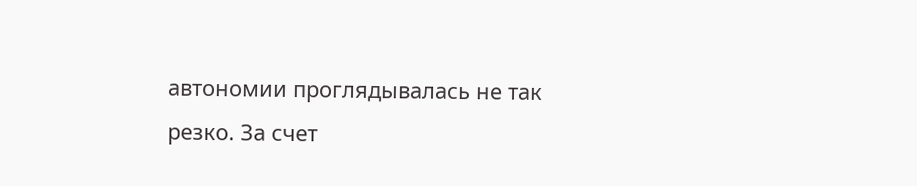автономии проглядывалась не так резко. За счет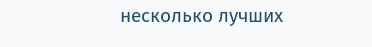несколько лучших